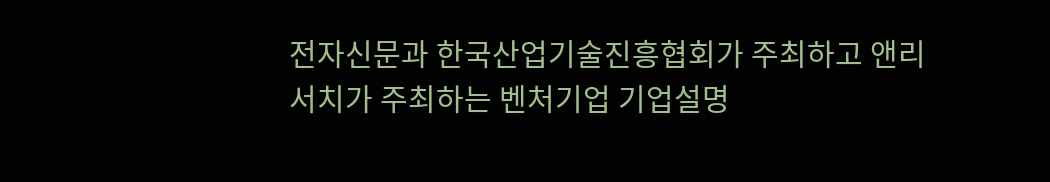전자신문과 한국산업기술진흥협회가 주최하고 앤리서치가 주최하는 벤처기업 기업설명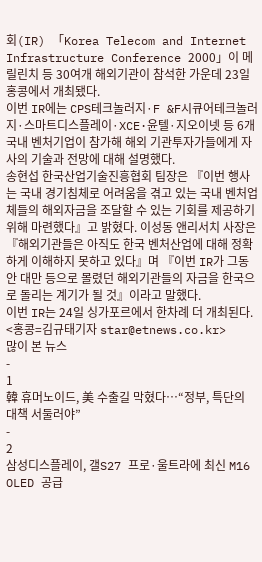회(IR) 「Korea Telecom and Internet Infrastructure Conference 2000」이 메릴린치 등 30여개 해외기관이 참석한 가운데 23일 홍콩에서 개최됐다.
이번 IR에는 CPS테크놀러지·F &F시큐어테크놀러지·스마트디스플레이·XCE·윤텔·지오이넷 등 6개 국내 벤처기업이 참가해 해외 기관투자가들에게 자사의 기술과 전망에 대해 설명했다.
송현섭 한국산업기술진흥협회 팀장은 『이번 행사는 국내 경기침체로 어려움을 겪고 있는 국내 벤처업체들의 해외자금을 조달할 수 있는 기회를 제공하기 위해 마련했다』고 밝혔다. 이성동 앤리서치 사장은 『해외기관들은 아직도 한국 벤처산업에 대해 정확하게 이해하지 못하고 있다』며 『이번 IR가 그동안 대만 등으로 몰렸던 해외기관들의 자금을 한국으로 돌리는 계기가 될 것』이라고 말했다.
이번 IR는 24일 싱가포르에서 한차례 더 개최된다.
<홍콩=김규태기자 star@etnews.co.kr>
많이 본 뉴스
-
1
韓 휴머노이드, 美 수출길 막혔다…“정부, 특단의 대책 서둘러야”
-
2
삼성디스플레이, 갤S27 프로·울트라에 최신 M16 OLED 공급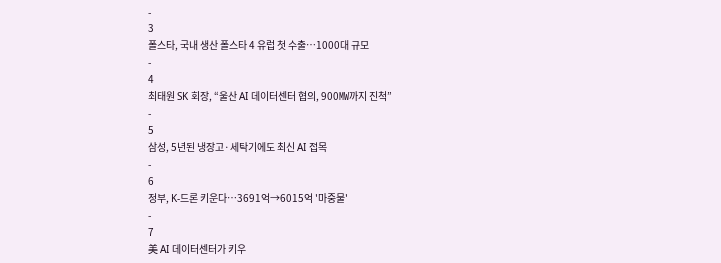-
3
폴스타, 국내 생산 폴스타 4 유럽 첫 수출…1000대 규모
-
4
최태원 SK 회장, “울산 AI 데이터센터 협의, 900㎿까지 진척”
-
5
삼성, 5년된 냉장고·세탁기에도 최신 AI 접목
-
6
정부, K-드론 키운다…3691억→6015억 '마중물'
-
7
美 AI 데이터센터가 키우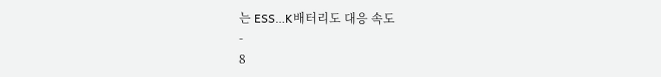는 ESS…K배터리도 대응 속도
-
8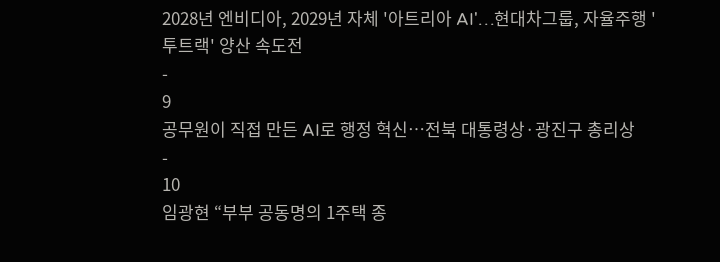2028년 엔비디아, 2029년 자체 '아트리아 AI'…현대차그룹, 자율주행 '투트랙' 양산 속도전
-
9
공무원이 직접 만든 AI로 행정 혁신…전북 대통령상·광진구 총리상
-
10
임광현 “부부 공동명의 1주택 종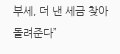부세, 더 낸 세금 찾아 돌려준다”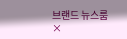브랜드 뉴스룸
×